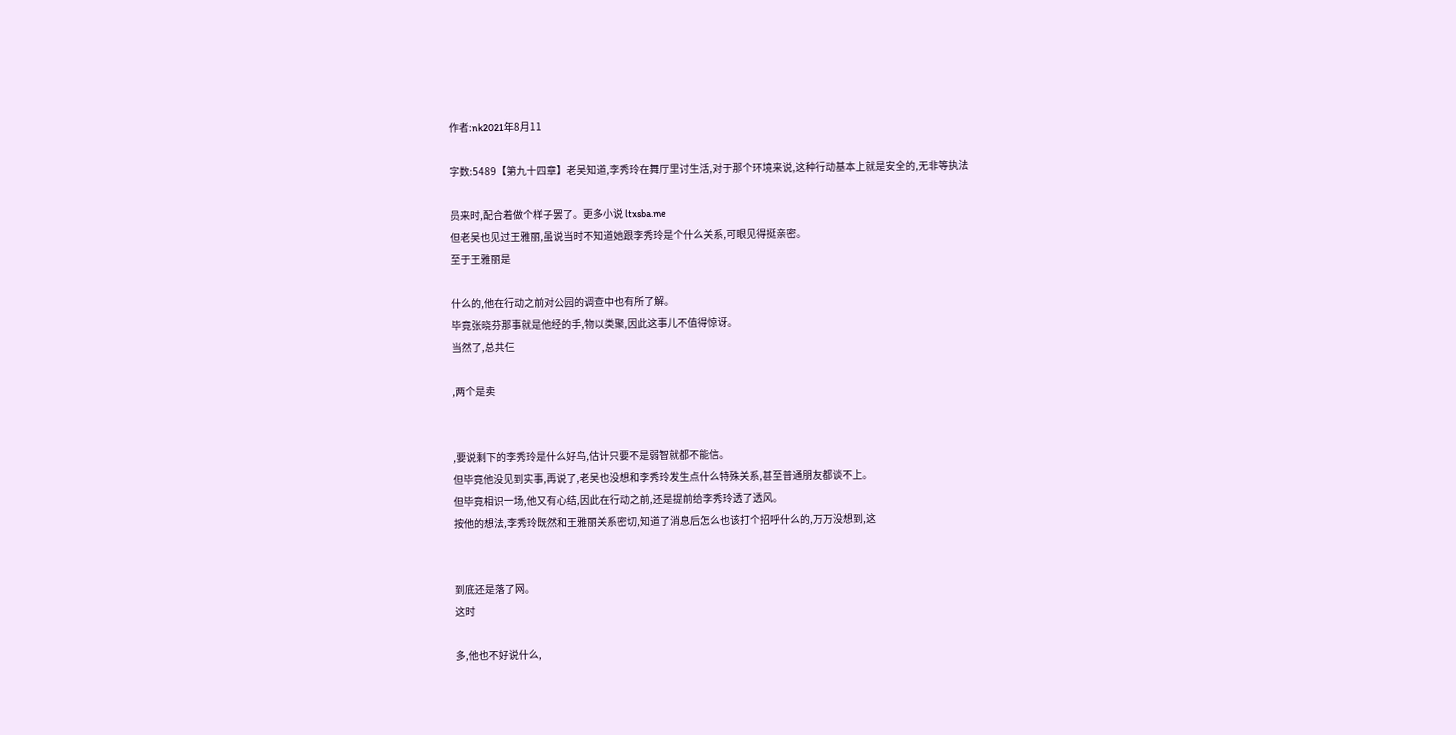作者:nk2021年8月11

字数:5489【第九十四章】老吴知道,李秀玲在舞厅里讨生活,对于那个环境来说,这种行动基本上就是安全的,无非等执法

员来时,配合着做个样子罢了。更多小说 ltxsba.me
但老吴也见过王雅丽,虽说当时不知道她跟李秀玲是个什么关系,可眼见得挺亲密。
至于王雅丽是

什么的,他在行动之前对公园的调查中也有所了解。
毕竟张晓芬那事就是他经的手,物以类聚,因此这事儿不值得惊讶。
当然了,总共仨

,两个是卖


,要说剩下的李秀玲是什么好鸟,估计只要不是弱智就都不能信。
但毕竟他没见到实事,再说了,老吴也没想和李秀玲发生点什么特殊关系,甚至普通朋友都谈不上。
但毕竟相识一场,他又有心结,因此在行动之前,还是提前给李秀玲透了透风。
按他的想法,李秀玲既然和王雅丽关系密切,知道了消息后怎么也该打个招呼什么的,万万没想到,这


到底还是落了网。
这时

多,他也不好说什么,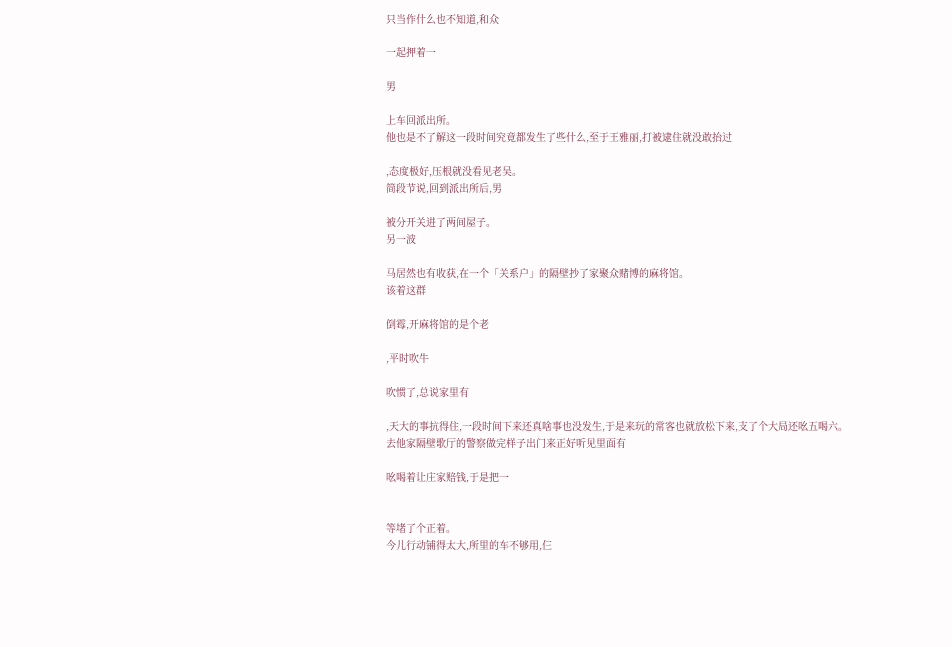只当作什么也不知道,和众

一起押着一

男

上车回派出所。
他也是不了解这一段时间究竟都发生了些什么,至于王雅丽,打被逮住就没敢抬过

,态度极好,压根就没看见老吴。
简段节说,回到派出所后,男

被分开关进了两间屋子。
另一波

马居然也有收获,在一个「关系户」的隔壁抄了家聚众赌博的麻将馆。
该着这群

倒霉,开麻将馆的是个老

,平时吹牛

吹惯了,总说家里有

,天大的事抗得住,一段时间下来还真啥事也没发生,于是来玩的常客也就放松下来,支了个大局还吆五喝六。
去他家隔壁歌厅的警察做完样子出门来正好听见里面有

吆喝着让庄家赔钱,于是把一


等堵了个正着。
今儿行动铺得太大,所里的车不够用,仨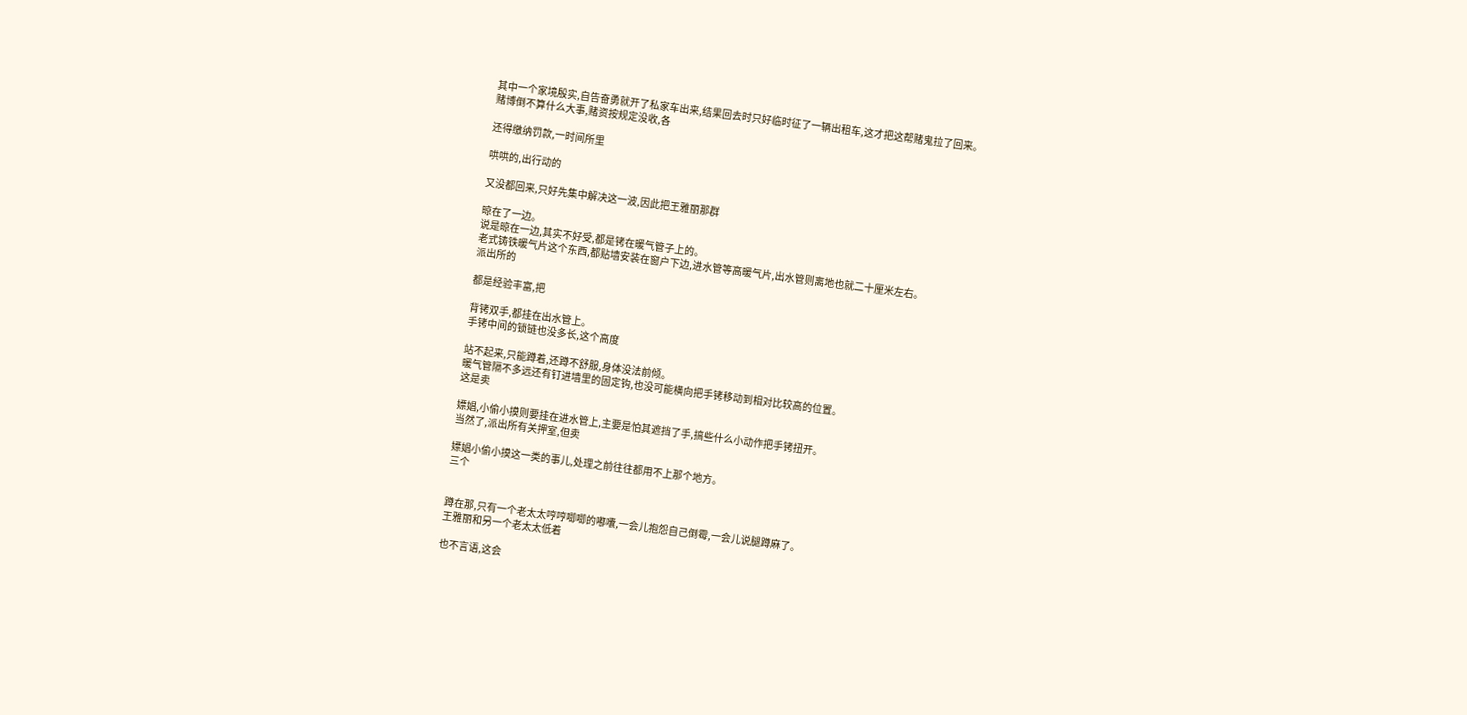其中一个家境殷实,自告奋勇就开了私家车出来,结果回去时只好临时征了一辆出租车,这才把这帮赌鬼拉了回来。
赌博倒不算什么大事,赌资按规定没收,各

还得缴纳罚款,一时间所里

哄哄的,出行动的

又没都回来,只好先集中解决这一波,因此把王雅丽那群

晾在了一边。
说是晾在一边,其实不好受,都是铐在暖气管子上的。
老式铸铁暖气片这个东西,都贴墙安装在窗户下边,进水管等高暖气片,出水管则离地也就二十厘米左右。
派出所的

都是经验丰富,把

背铐双手,都挂在出水管上。
手铐中间的锁链也没多长,这个高度

站不起来,只能蹲着,还蹲不舒服,身体没法前倾。
暖气管隔不多远还有钉进墙里的固定钩,也没可能横向把手铐移动到相对比较高的位置。
这是卖

嫖娼,小偷小摸则要挂在进水管上,主要是怕其遮挡了手,搞些什么小动作把手铐扭开。
当然了,派出所有关押室,但卖

嫖娼小偷小摸这一类的事儿,处理之前往往都用不上那个地方。
三个


蹲在那,只有一个老太太哼哼唧唧的嘟囔,一会儿抱怨自己倒霉,一会儿说腿蹲麻了。
王雅丽和另一个老太太低着

也不言语,这会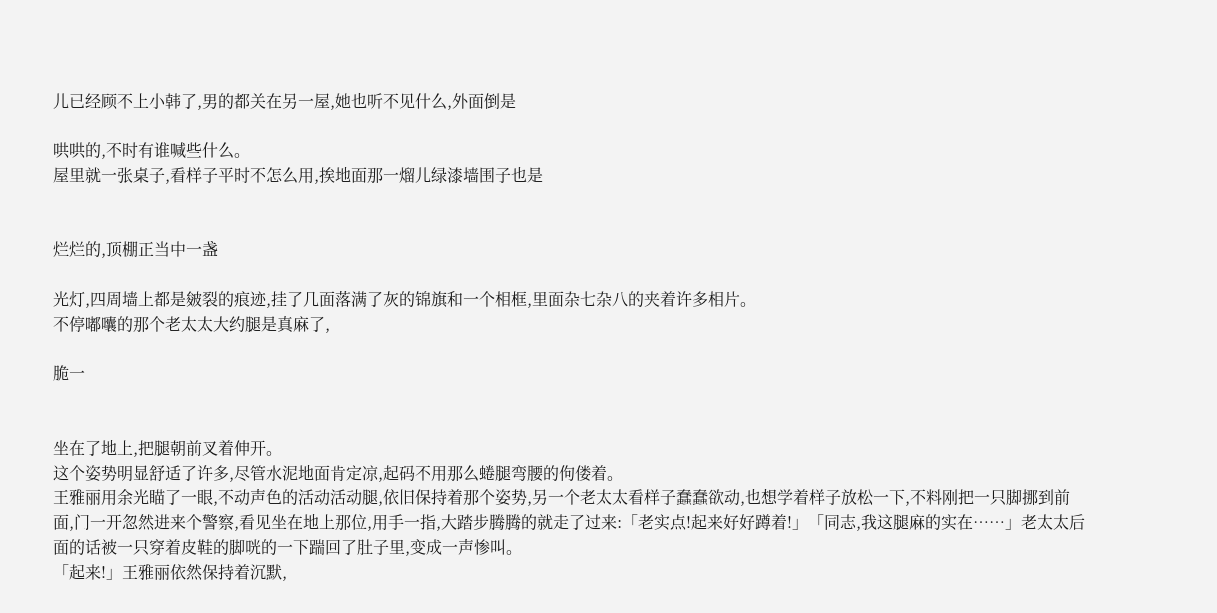儿已经顾不上小韩了,男的都关在另一屋,她也听不见什么,外面倒是

哄哄的,不时有谁喊些什么。
屋里就一张桌子,看样子平时不怎么用,挨地面那一熘儿绿漆墙围子也是


烂烂的,顶棚正当中一盏

光灯,四周墙上都是皴裂的痕迹,挂了几面落满了灰的锦旗和一个相框,里面杂七杂八的夹着许多相片。
不停嘟囔的那个老太太大约腿是真麻了,

脆一


坐在了地上,把腿朝前叉着伸开。
这个姿势明显舒适了许多,尽管水泥地面肯定凉,起码不用那么蜷腿弯腰的佝偻着。
王雅丽用余光瞄了一眼,不动声色的活动活动腿,依旧保持着那个姿势,另一个老太太看样子蠢蠢欲动,也想学着样子放松一下,不料刚把一只脚挪到前面,门一开忽然进来个警察,看见坐在地上那位,用手一指,大踏步腾腾的就走了过来:「老实点!起来好好蹲着!」「同志,我这腿麻的实在……」老太太后面的话被一只穿着皮鞋的脚咣的一下踹回了肚子里,变成一声惨叫。
「起来!」王雅丽依然保持着沉默,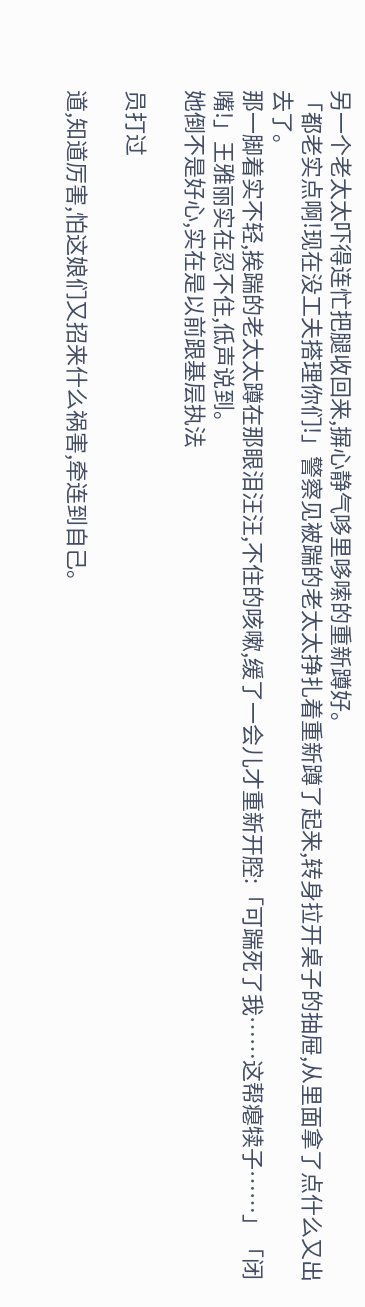另一个老太太吓得连忙把腿收回来,摒心静气哆里哆嗦的重新蹲好。
「都老实点啊!现在没工夫搭理你们!」警察见被踹的老太太挣扎着重新蹲了起来,转身拉开桌子的抽屉,从里面拿了点什么又出去了。
那一脚着实不轻,挨踹的老太太蹲在那眼泪汪汪,不住的咳嗽,缓了一会儿才重新开腔:「可踹死了我……这帮瘪犊子……」「闭嘴!」王雅丽实在忍不住,低声说到。
她倒不是好心,实在是以前跟基层执法

员打过

道,知道厉害,怕这娘们又招来什么祸害,牵连到自己。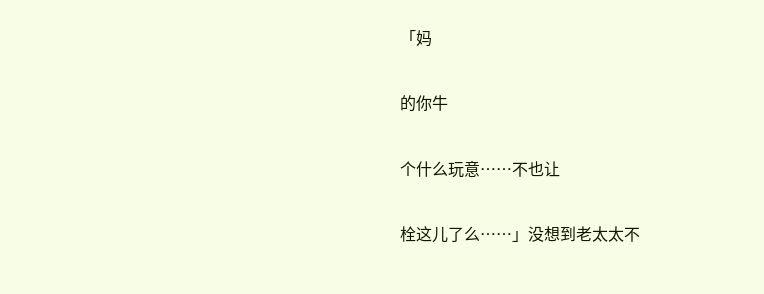「妈

的你牛

个什么玩意……不也让

栓这儿了么……」没想到老太太不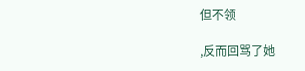但不领

,反而回骂了她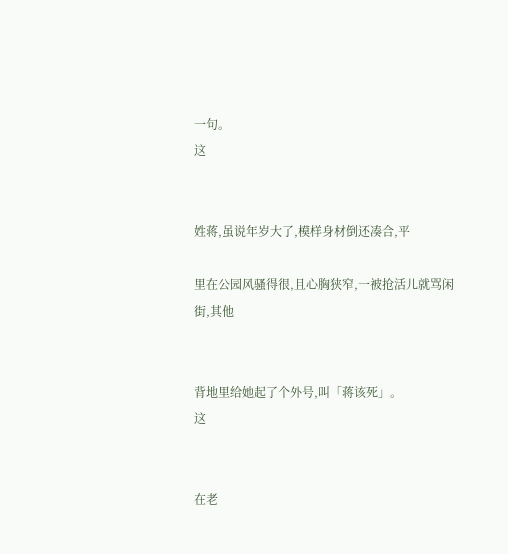一句。
这


姓蒋,虽说年岁大了,模样身材倒还凑合,平

里在公园风骚得很,且心胸狭窄,一被抢活儿就骂闲街,其他


背地里给她起了个外号,叫「蒋该死」。
这


在老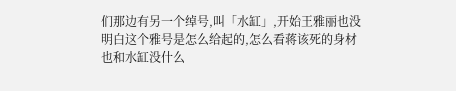们那边有另一个绰号,叫「水缸」,开始王雅丽也没明白这个雅号是怎么给起的,怎么看蒋该死的身材也和水缸没什么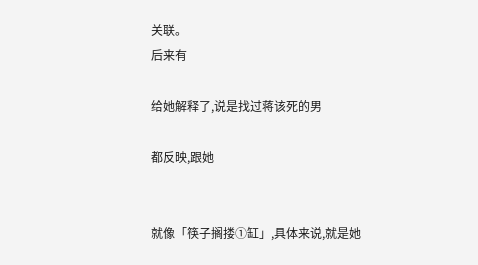关联。
后来有

给她解释了,说是找过蒋该死的男

都反映,跟她


就像「筷子搁搂①缸」,具体来说,就是她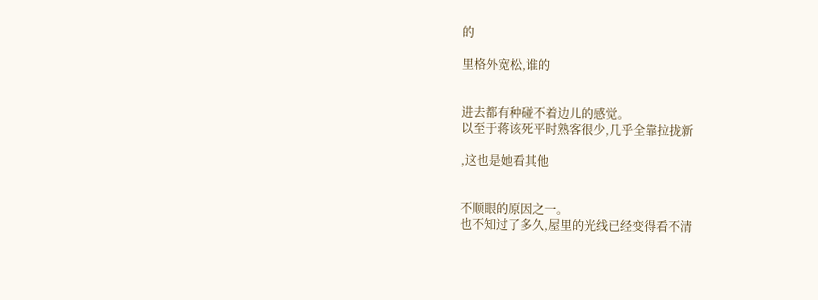的

里格外宽松,谁的


进去都有种碰不着边儿的感觉。
以至于蒋该死平时熟客很少,几乎全靠拉拢新

,这也是她看其他


不顺眼的原因之一。
也不知过了多久,屋里的光线已经变得看不清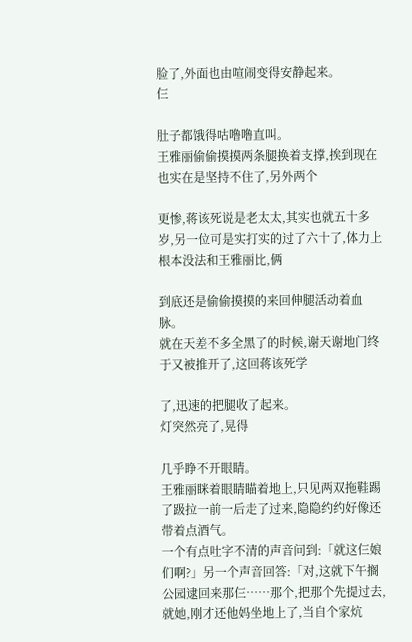脸了,外面也由喧闹变得安静起来。
仨

肚子都饿得咕噜噜直叫。
王雅丽偷偷摸摸两条腿换着支撑,挨到现在也实在是坚持不住了,另外两个

更惨,蒋该死说是老太太,其实也就五十多岁,另一位可是实打实的过了六十了,体力上根本没法和王雅丽比,俩

到底还是偷偷摸摸的来回伸腿活动着血脉。
就在天差不多全黑了的时候,谢天谢地门终于又被推开了,这回蒋该死学

了,迅速的把腿收了起来。
灯突然亮了,晃得

几乎睁不开眼睛。
王雅丽眯着眼睛瞄着地上,只见两双拖鞋踢了趿拉一前一后走了过来,隐隐约约好像还带着点酒气。
一个有点吐字不清的声音问到:「就这仨娘们啊?」另一个声音回答:「对,这就下午搁公园逮回来那仨……那个,把那个先提过去,就她,刚才还他妈坐地上了,当自个家炕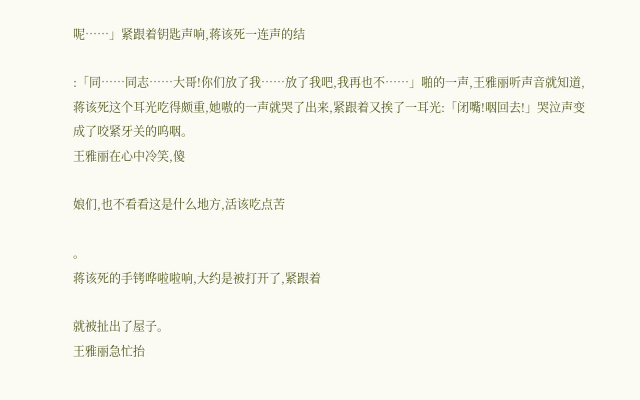呢……」紧跟着钥匙声响,蒋该死一连声的结

:「同……同志……大哥!你们放了我……放了我吧,我再也不……」啪的一声,王雅丽听声音就知道,蒋该死这个耳光吃得颇重,她嗷的一声就哭了出来,紧跟着又挨了一耳光:「闭嘴!咽回去!」哭泣声变成了咬紧牙关的呜咽。
王雅丽在心中冷笑,傻

娘们,也不看看这是什么地方,活该吃点苦

。
蒋该死的手铐哗啦啦响,大约是被打开了,紧跟着

就被扯出了屋子。
王雅丽急忙抬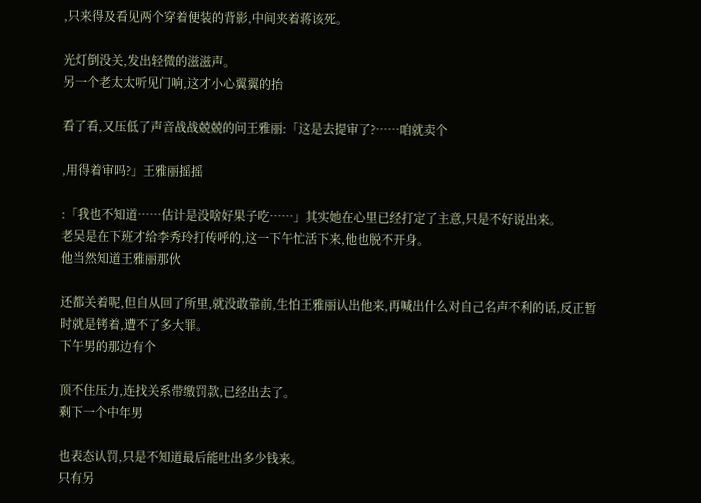,只来得及看见两个穿着便装的背影,中间夹着蒋该死。

光灯倒没关,发出轻微的滋滋声。
另一个老太太听见门响,这才小心翼翼的抬

看了看,又压低了声音战战兢兢的问王雅丽:「这是去提审了?……咱就卖个

,用得着审吗?」王雅丽摇摇

:「我也不知道……估计是没啥好果子吃……」其实她在心里已经打定了主意,只是不好说出来。
老吴是在下班才给李秀玲打传呼的,这一下午忙活下来,他也脱不开身。
他当然知道王雅丽那伙

还都关着呢,但自从回了所里,就没敢靠前,生怕王雅丽认出他来,再喊出什么对自己名声不利的话,反正暂时就是铐着,遭不了多大罪。
下午男的那边有个

顶不住压力,连找关系带缴罚款,已经出去了。
剩下一个中年男

也表态认罚,只是不知道最后能吐出多少钱来。
只有另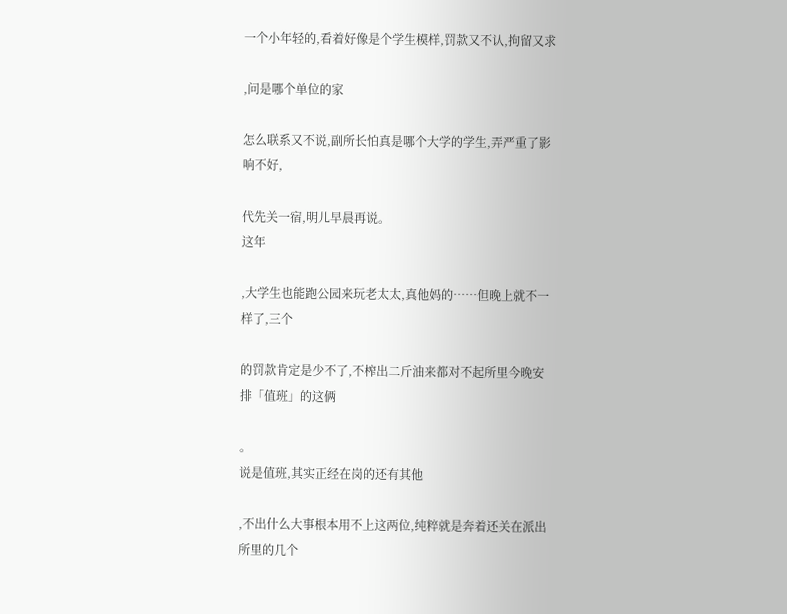一个小年轻的,看着好像是个学生模样,罚款又不认,拘留又求

,问是哪个单位的家

怎么联系又不说,副所长怕真是哪个大学的学生,弄严重了影响不好,

代先关一宿,明儿早晨再说。
这年

,大学生也能跑公园来玩老太太,真他妈的……但晚上就不一样了,三个

的罚款肯定是少不了,不榨出二斤油来都对不起所里今晚安排「值班」的这俩

。
说是值班,其实正经在岗的还有其他

,不出什么大事根本用不上这两位,纯粹就是奔着还关在派出所里的几个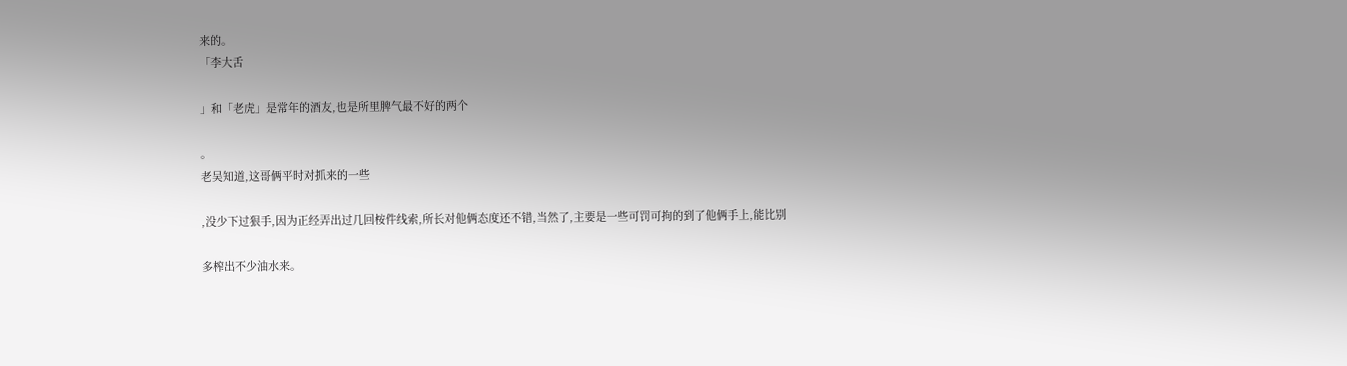来的。
「李大舌

」和「老虎」是常年的酒友,也是所里脾气最不好的两个

。
老吴知道,这哥俩平时对抓来的一些

,没少下过狠手,因为正经弄出过几回桉件线索,所长对他俩态度还不错,当然了,主要是一些可罚可拘的到了他俩手上,能比别

多榨出不少油水来。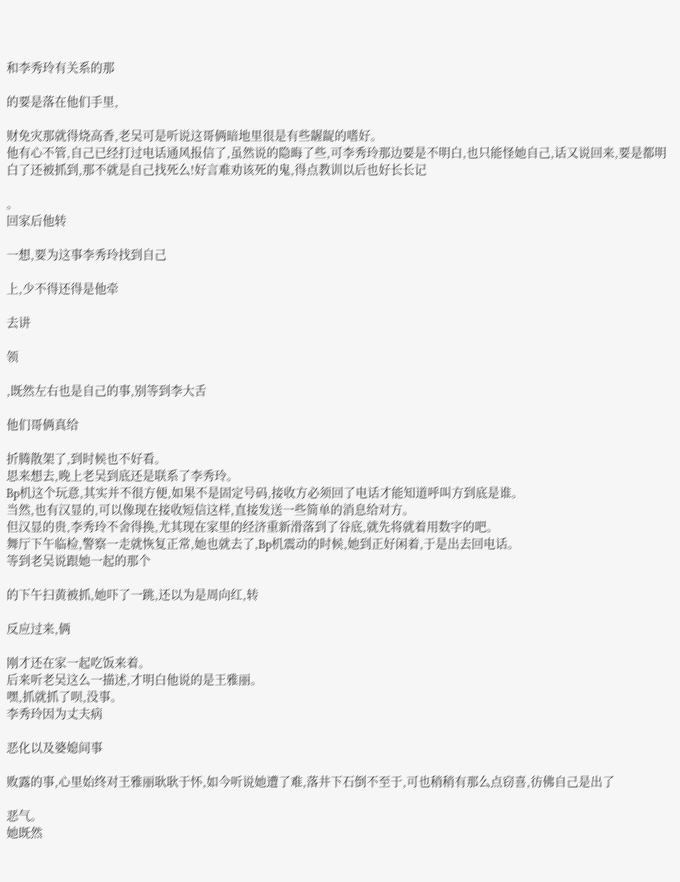和李秀玲有关系的那

的要是落在他们手里,

财免灾那就得烧高香,老吴可是听说这哥俩暗地里很是有些龌龊的嗜好。
他有心不管,自己已经打过电话通风报信了,虽然说的隐晦了些,可李秀玲那边要是不明白,也只能怪她自己,话又说回来,要是都明白了还被抓到,那不就是自己找死么!好言难劝该死的鬼,得点教训以后也好长长记

。
回家后他转

一想,要为这事李秀玲找到自己

上,少不得还得是他牵

去讲

领

,既然左右也是自己的事,别等到李大舌

他们哥俩真给

折腾散架了,到时候也不好看。
思来想去,晚上老吴到底还是联系了李秀玲。
Bp机这个玩意,其实并不很方便,如果不是固定号码,接收方必须回了电话才能知道呼叫方到底是谁。
当然,也有汉显的,可以像现在接收短信这样,直接发送一些简单的消息给对方。
但汉显的贵,李秀玲不舍得换,尤其现在家里的经济重新滑落到了谷底,就先将就着用数字的吧。
舞厅下午临检,警察一走就恢复正常,她也就去了,Bp机震动的时候,她到正好闲着,于是出去回电话。
等到老吴说跟她一起的那个

的下午扫黄被抓,她吓了一跳,还以为是周向红,转

反应过来,俩

刚才还在家一起吃饭来着。
后来听老吴这么一描述,才明白他说的是王雅丽。
嘿,抓就抓了呗,没事。
李秀玲因为丈夫病

恶化以及婆媳间事

败露的事,心里始终对王雅丽耿耿于怀,如今听说她遭了难,落井下石倒不至于,可也稍稍有那么点窃喜,彷佛自己是出了

恶气。
她既然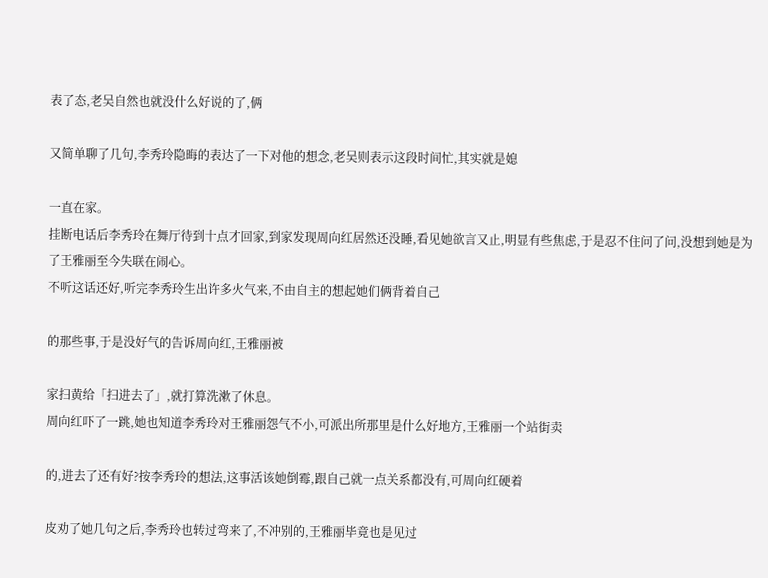表了态,老吴自然也就没什么好说的了,俩

又简单聊了几句,李秀玲隐晦的表达了一下对他的想念,老吴则表示这段时间忙,其实就是媳

一直在家。
挂断电话后李秀玲在舞厅待到十点才回家,到家发现周向红居然还没睡,看见她欲言又止,明显有些焦虑,于是忍不住问了问,没想到她是为了王雅丽至今失联在闹心。
不听这话还好,听完李秀玲生出许多火气来,不由自主的想起她们俩背着自己

的那些事,于是没好气的告诉周向红,王雅丽被

家扫黄给「扫进去了」,就打算洗漱了休息。
周向红吓了一跳,她也知道李秀玲对王雅丽怨气不小,可派出所那里是什么好地方,王雅丽一个站街卖

的,进去了还有好?按李秀玲的想法,这事活该她倒霉,跟自己就一点关系都没有,可周向红硬着

皮劝了她几句之后,李秀玲也转过弯来了,不冲别的,王雅丽毕竟也是见过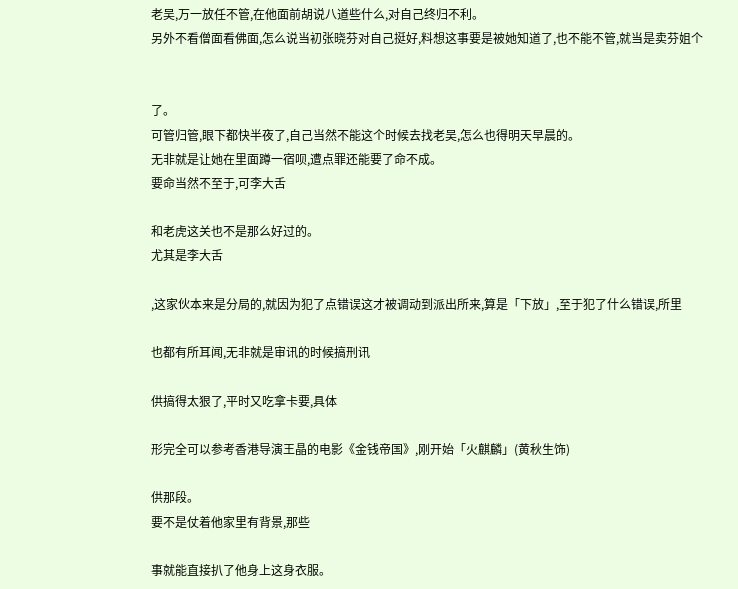老吴,万一放任不管,在他面前胡说八道些什么,对自己终归不利。
另外不看僧面看佛面,怎么说当初张晓芬对自己挺好,料想这事要是被她知道了,也不能不管,就当是卖芬姐个


了。
可管归管,眼下都快半夜了,自己当然不能这个时候去找老吴,怎么也得明天早晨的。
无非就是让她在里面蹲一宿呗,遭点罪还能要了命不成。
要命当然不至于,可李大舌

和老虎这关也不是那么好过的。
尤其是李大舌

,这家伙本来是分局的,就因为犯了点错误这才被调动到派出所来,算是「下放」,至于犯了什么错误,所里

也都有所耳闻,无非就是审讯的时候搞刑讯

供搞得太狠了,平时又吃拿卡要,具体

形完全可以参考香港导演王晶的电影《金钱帝国》,刚开始「火麒麟」(黄秋生饰)

供那段。
要不是仗着他家里有背景,那些

事就能直接扒了他身上这身衣服。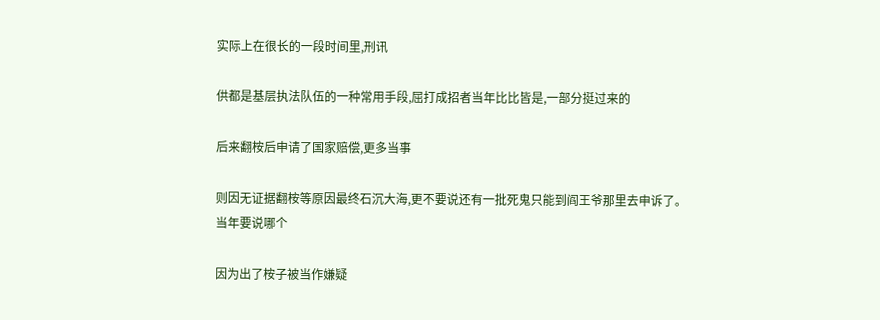实际上在很长的一段时间里,刑讯

供都是基层执法队伍的一种常用手段,屈打成招者当年比比皆是,一部分挺过来的

后来翻桉后申请了国家赔偿,更多当事

则因无证据翻桉等原因最终石沉大海,更不要说还有一批死鬼只能到阎王爷那里去申诉了。
当年要说哪个

因为出了桉子被当作嫌疑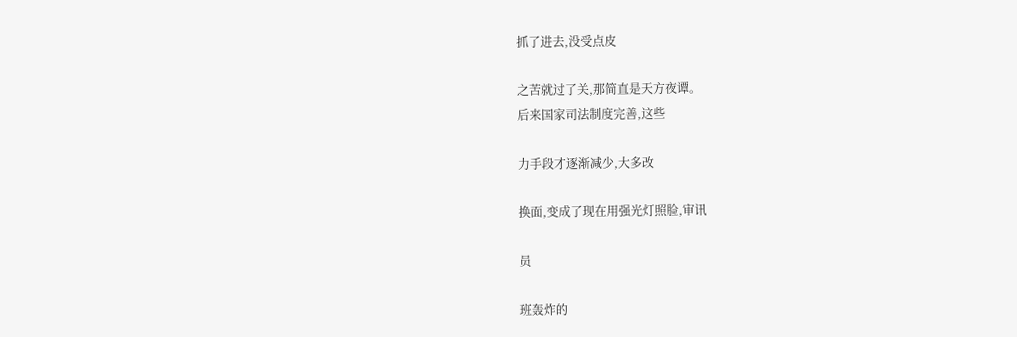抓了进去,没受点皮

之苦就过了关,那简直是天方夜谭。
后来国家司法制度完善,这些

力手段才逐渐减少,大多改

换面,变成了现在用强光灯照脸,审讯

员

班轰炸的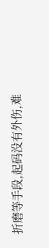折磨等手段,起码没有外伤,难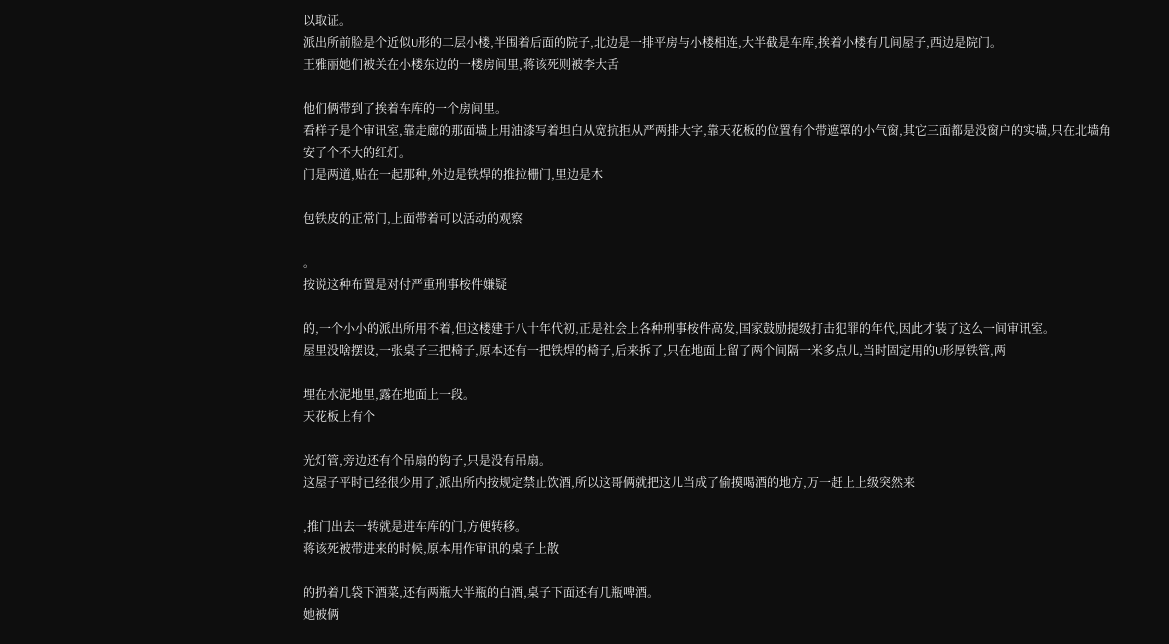以取证。
派出所前脸是个近似U形的二层小楼,半围着后面的院子,北边是一排平房与小楼相连,大半截是车库,挨着小楼有几间屋子,西边是院门。
王雅丽她们被关在小楼东边的一楼房间里,蒋该死则被李大舌

他们俩带到了挨着车库的一个房间里。
看样子是个审讯室,靠走廊的那面墙上用油漆写着坦白从宽抗拒从严两排大字,靠天花板的位置有个带遮罩的小气窗,其它三面都是没窗户的实墙,只在北墙角安了个不大的红灯。
门是两道,贴在一起那种,外边是铁焊的推拉栅门,里边是木

包铁皮的正常门,上面带着可以活动的观察

。
按说这种布置是对付严重刑事桉件嫌疑

的,一个小小的派出所用不着,但这楼建于八十年代初,正是社会上各种刑事桉件高发,国家鼓励提级打击犯罪的年代,因此才装了这么一间审讯室。
屋里没啥摆设,一张桌子三把椅子,原本还有一把铁焊的椅子,后来拆了,只在地面上留了两个间隔一米多点儿,当时固定用的U形厚铁管,两

埋在水泥地里,露在地面上一段。
天花板上有个

光灯管,旁边还有个吊扇的钩子,只是没有吊扇。
这屋子平时已经很少用了,派出所内按规定禁止饮酒,所以这哥俩就把这儿当成了偷摸喝酒的地方,万一赶上上级突然来

,推门出去一转就是进车库的门,方便转移。
蒋该死被带进来的时候,原本用作审讯的桌子上散

的扔着几袋下酒菜,还有两瓶大半瓶的白酒,桌子下面还有几瓶啤酒。
她被俩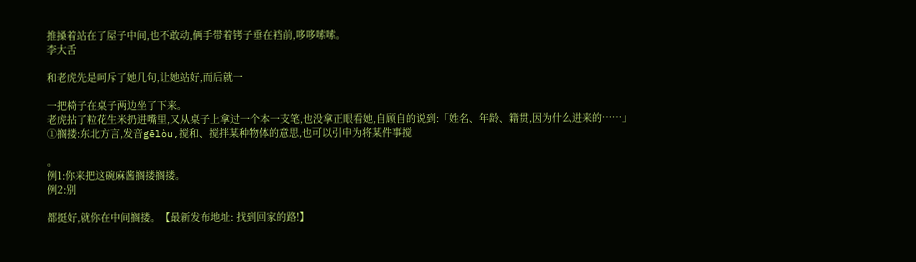推搡着站在了屋子中间,也不敢动,俩手带着铐子垂在裆前,哆哆嗦嗦。
李大舌

和老虎先是呵斥了她几句,让她站好,而后就一

一把椅子在桌子两边坐了下来。
老虎拈了粒花生米扔进嘴里,又从桌子上拿过一个本一支笔,也没拿正眼看她,自顾自的说到:「姓名、年龄、籍贯,因为什么进来的……」①搁搂:东北方言,发音gēlòu,搅和、搅拌某种物体的意思,也可以引申为将某件事搅

。
例1:你来把这碗麻酱搁搂搁搂。
例2:别

都挺好,就你在中间搁搂。【最新发布地址: 找到回家的路!】